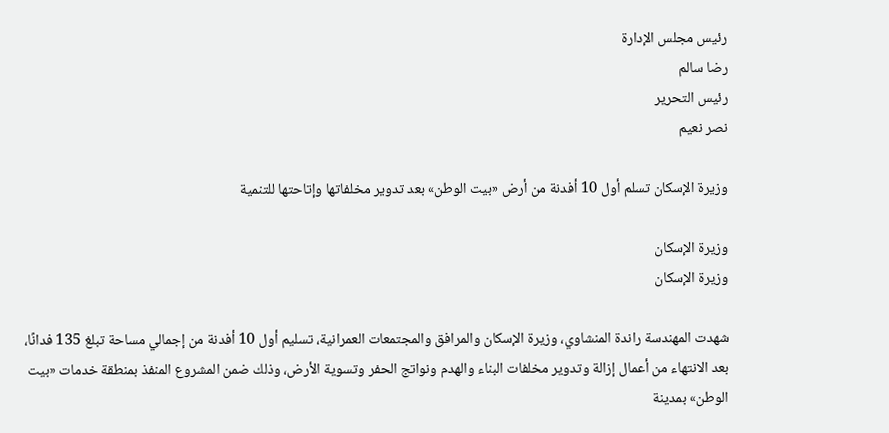رئيس مجلس الإدارة
رضا سالم
رئيس التحرير
نصر نعيم

وزيرة الإسكان تسلم أول 10 أفدنة من أرض «بيت الوطن» بعد تدوير مخلفاتها وإتاحتها للتنمية

وزيرة الإسكان
وزيرة الإسكان

شهدت المهندسة راندة المنشاوي، وزيرة الإسكان والمرافق والمجتمعات العمرانية، تسليم أول 10 أفدنة من إجمالي مساحة تبلغ 135 فدانًا، بعد الانتهاء من أعمال إزالة وتدوير مخلفات البناء والهدم ونواتج الحفر وتسوية الأرض، وذلك ضمن المشروع المنفذ بمنطقة خدمات «بيت الوطن» بمدينة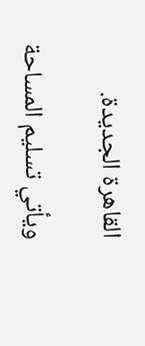القاهرة الجديدة.

ويأتي تسليم المساحة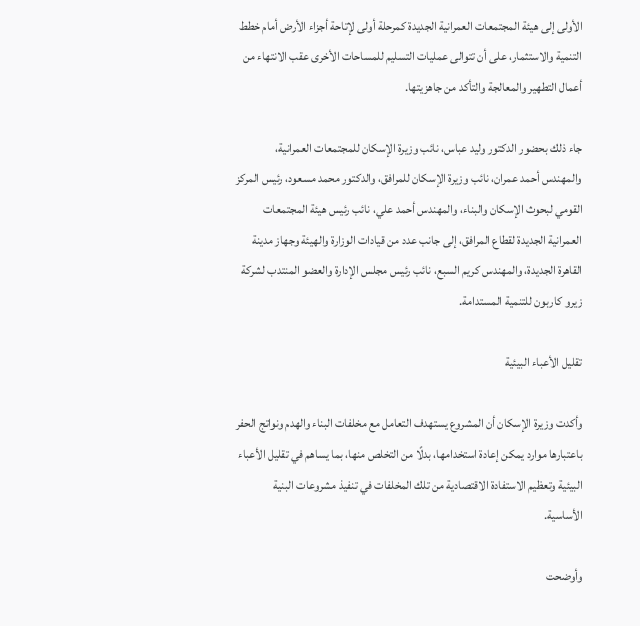الأولى إلى هيئة المجتمعات العمرانية الجديدة كمرحلة أولى لإتاحة أجزاء الأرض أمام خطط التنمية والاستثمار، على أن تتوالى عمليات التسليم للمساحات الأخرى عقب الانتهاء من أعمال التطهير والمعالجة والتأكد من جاهزيتها.

جاء ذلك بحضور الدكتور وليد عباس، نائب وزيرة الإسكان للمجتمعات العمرانية، والمهندس أحمد عمران، نائب وزيرة الإسكان للمرافق، والدكتور محمد مسعود، رئيس المركز القومي لبحوث الإسكان والبناء، والمهندس أحمد علي، نائب رئيس هيئة المجتمعات العمرانية الجديدة لقطاع المرافق، إلى جانب عدد من قيادات الوزارة والهيئة وجهاز مدينة القاهرة الجديدة، والمهندس كريم السبع، نائب رئيس مجلس الإدارة والعضو المنتدب لشركة زيرو كاربون للتنمية المستدامة.

تقليل الأعباء البيئية

وأكدت وزيرة الإسكان أن المشروع يستهدف التعامل مع مخلفات البناء والهدم ونواتج الحفر باعتبارها موارد يمكن إعادة استخدامها، بدلًا من التخلص منها، بما يساهم في تقليل الأعباء البيئية وتعظيم الاستفادة الاقتصادية من تلك المخلفات في تنفيذ مشروعات البنية الأساسية.

وأوضحت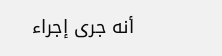أنه جرى إجراء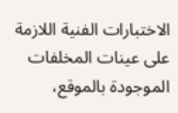الاختبارات الفنية اللازمة على عينات المخلفات الموجودة بالموقع،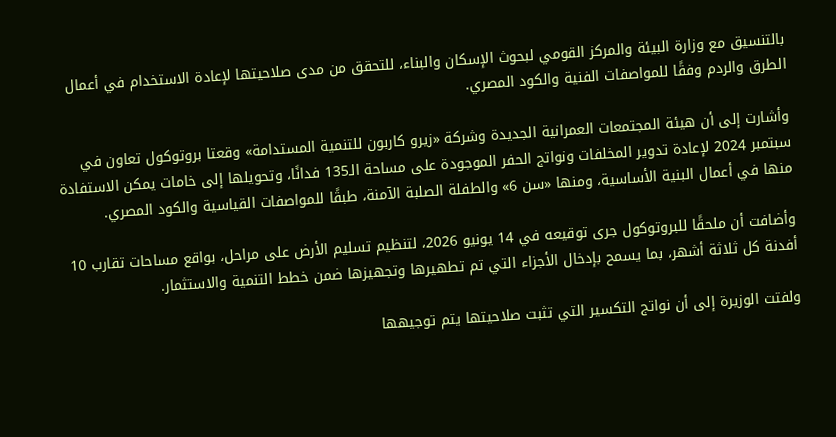بالتنسيق مع وزارة البيئة والمركز القومي لبحوث الإسكان والبناء، للتحقق من مدى صلاحيتها لإعادة الاستخدام في أعمال الطرق والردم وفقًا للمواصفات الفنية والكود المصري.

وأشارت إلى أن هيئة المجتمعات العمرانية الجديدة وشركة «زيرو كاربون للتنمية المستدامة» وقعتا بروتوكول تعاون في سبتمبر 2024 لإعادة تدوير المخلفات ونواتج الحفر الموجودة على مساحة الـ135 فدانًا، وتحويلها إلى خامات يمكن الاستفادة منها في أعمال البنية الأساسية، ومنها «سن 6» والطفلة الصلبة الآمنة، طبقًا للمواصفات القياسية والكود المصري.

وأضافت أن ملحقًا للبروتوكول جرى توقيعه في 14 يونيو 2026، لتنظيم تسليم الأرض على مراحل، بواقع مساحات تقارب 10 أفدنة كل ثلاثة أشهر، بما يسمح بإدخال الأجزاء التي تم تطهيرها وتجهيزها ضمن خطط التنمية والاستثمار.

ولفتت الوزيرة إلى أن نواتج التكسير التي تثبت صلاحيتها يتم توجيهها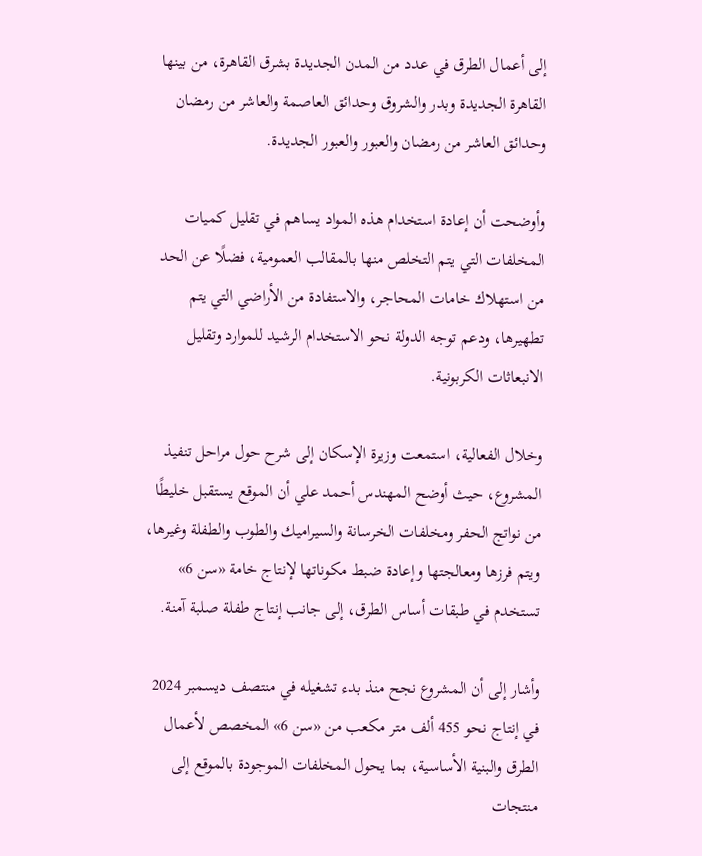إلى أعمال الطرق في عدد من المدن الجديدة بشرق القاهرة، من بينها القاهرة الجديدة وبدر والشروق وحدائق العاصمة والعاشر من رمضان وحدائق العاشر من رمضان والعبور والعبور الجديدة.

وأوضحت أن إعادة استخدام هذه المواد يساهم في تقليل كميات المخلفات التي يتم التخلص منها بالمقالب العمومية، فضلًا عن الحد من استهلاك خامات المحاجر، والاستفادة من الأراضي التي يتم تطهيرها، ودعم توجه الدولة نحو الاستخدام الرشيد للموارد وتقليل الانبعاثات الكربونية.

وخلال الفعالية، استمعت وزيرة الإسكان إلى شرح حول مراحل تنفيذ المشروع، حيث أوضح المهندس أحمد علي أن الموقع يستقبل خليطًا من نواتج الحفر ومخلفات الخرسانة والسيراميك والطوب والطفلة وغيرها، ويتم فرزها ومعالجتها وإعادة ضبط مكوناتها لإنتاج خامة «سن 6» تستخدم في طبقات أساس الطرق، إلى جانب إنتاج طفلة صلبة آمنة.

وأشار إلى أن المشروع نجح منذ بدء تشغيله في منتصف ديسمبر 2024 في إنتاج نحو 455 ألف متر مكعب من «سن 6» المخصص لأعمال الطرق والبنية الأساسية، بما يحول المخلفات الموجودة بالموقع إلى منتجات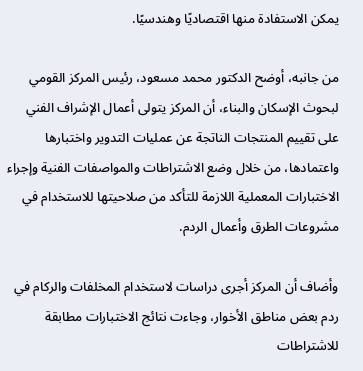يمكن الاستفادة منها اقتصاديًا وهندسيًا.

من جانبه، أوضح الدكتور محمد مسعود، رئيس المركز القومي لبحوث الإسكان والبناء، أن المركز يتولى أعمال الإشراف الفني على تقييم المنتجات الناتجة عن عمليات التدوير واختبارها واعتمادها، من خلال وضع الاشتراطات والمواصفات الفنية وإجراء الاختبارات المعملية اللازمة للتأكد من صلاحيتها للاستخدام في مشروعات الطرق وأعمال الردم.

وأضاف أن المركز أجرى دراسات لاستخدام المخلفات والركام في ردم بعض مناطق الأخوار، وجاءت نتائج الاختبارات مطابقة للاشتراطات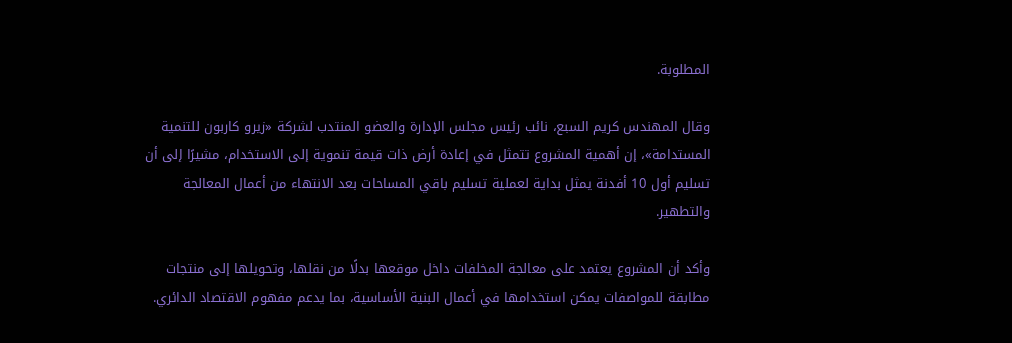المطلوبة.

وقال المهندس كريم السبع، نائب رئيس مجلس الإدارة والعضو المنتدب لشركة «زيرو كاربون للتنمية المستدامة»، إن أهمية المشروع تتمثل في إعادة أرض ذات قيمة تنموية إلى الاستخدام، مشيرًا إلى أن تسليم أول 10 أفدنة يمثل بداية لعملية تسليم باقي المساحات بعد الانتهاء من أعمال المعالجة والتطهير.

وأكد أن المشروع يعتمد على معالجة المخلفات داخل موقعها بدلًا من نقلها، وتحويلها إلى منتجات مطابقة للمواصفات يمكن استخدامها في أعمال البنية الأساسية، بما يدعم مفهوم الاقتصاد الدائري.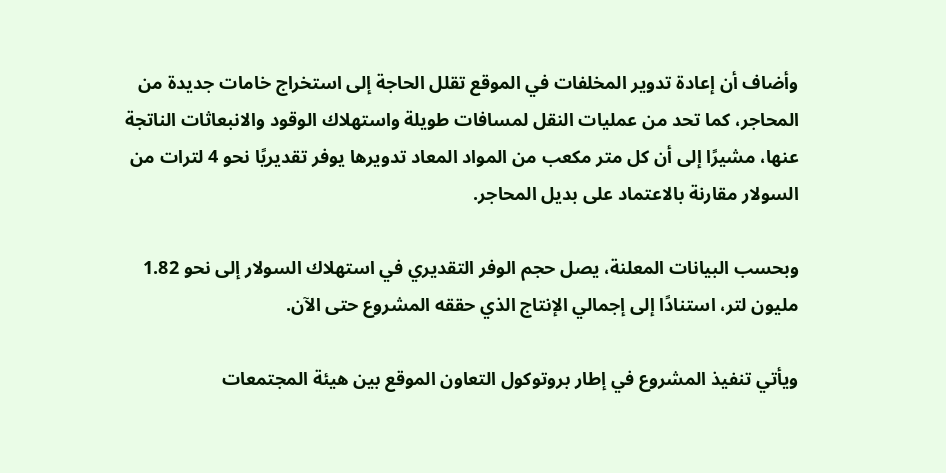وأضاف أن إعادة تدوير المخلفات في الموقع تقلل الحاجة إلى استخراج خامات جديدة من المحاجر، كما تحد من عمليات النقل لمسافات طويلة واستهلاك الوقود والانبعاثات الناتجة عنها، مشيرًا إلى أن كل متر مكعب من المواد المعاد تدويرها يوفر تقديريًا نحو 4 لترات من السولار مقارنة بالاعتماد على بديل المحاجر.

وبحسب البيانات المعلنة، يصل حجم الوفر التقديري في استهلاك السولار إلى نحو 1.82 مليون لتر، استنادًا إلى إجمالي الإنتاج الذي حققه المشروع حتى الآن.

ويأتي تنفيذ المشروع في إطار بروتوكول التعاون الموقع بين هيئة المجتمعات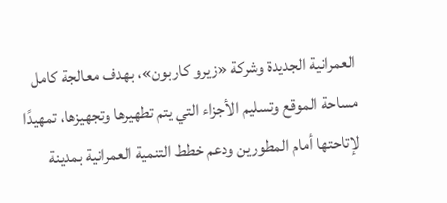العمرانية الجديدة وشركة «زيرو كاربون»، بهدف معالجة كامل مساحة الموقع وتسليم الأجزاء التي يتم تطهيرها وتجهيزها، تمهيدًا لإتاحتها أمام المطورين ودعم خطط التنمية العمرانية بمدينة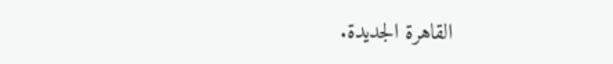القاهرة الجديدة.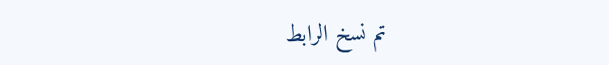تم نسخ الرابط